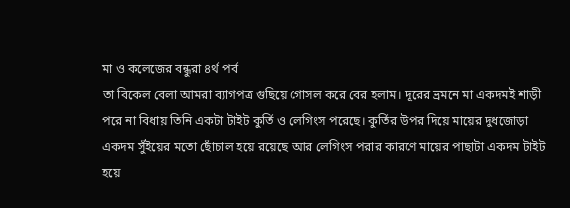মা ও কলেজের বন্ধুরা ৪র্থ পর্ব
তা বিকেল বেলা আমরা ব্যাগপত্র গুছিয়ে গোসল করে বের হলাম। দূরের ভ্রমনে মা একদমই শাড়ী পরে না বিধায় তিনি একটা টাইট কুর্তি ও লেগিংস পরেছে। কুর্তির উপর দিয়ে মায়ের দুধজোড়া একদম সুঁইয়ের মতো ছোঁচাল হয়ে রয়েছে আর লেগিংস পরার কারণে মায়ের পাছাটা একদম টাইট হয়ে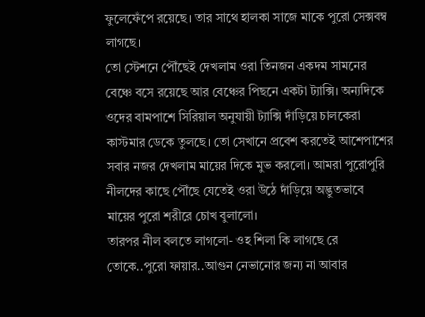ফুলেফেঁপে রয়েছে। তার সাথে হালকা সাজে মাকে পুরো সেক্সবম্ব লাগছে।
তো স্টেশনে পৌঁছেই দেখলাম ওরা তিনজন একদম সামনের বেঞ্চে বসে রয়েছে আর বেঞ্চের পিছনে একটা ট্যাক্সি। অন্যদিকে ওদের বামপাশে সিরিয়াল অনুযায়ী ট্যাক্সি দাঁড়িয়ে চালকেরা কাস্টমার ডেকে তুলছে। তো সেখানে প্রবেশ করতেই আশেপাশের সবার নজর দেখলাম মায়ের দিকে মুভ করলো। আমরা পুরোপুরি নীলদের কাছে পৌঁছে যেতেই ওরা উঠে দাঁড়িয়ে অদ্ভুতভাবে মায়ের পুরো শরীরে চোখ বুলালো।
তারপর নীল বলতে লাগলো- ওহ শিলা কি লাগছে রে তোকে..পুরো ফায়ার..আগুন নেভানোর জন্য না আবার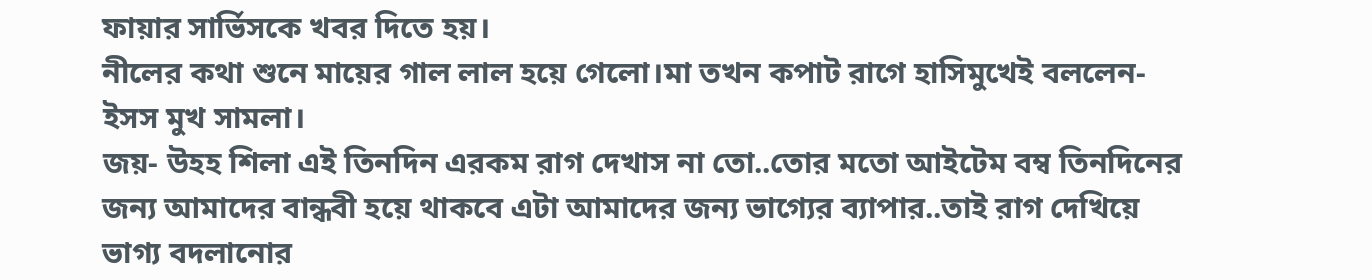ফায়ার সার্ভিসকে খবর দিতে হয়।
নীলের কথা শুনে মায়ের গাল লাল হয়ে গেলো।মা তখন কপাট রাগে হাসিমুখেই বললেন- ইসস মুখ সামলা।
জয়- উহহ শিলা এই তিনদিন এরকম রাগ দেখাস না তো..তোর মতো আইটেম বম্ব তিনদিনের জন্য আমাদের বান্ধবী হয়ে থাকবে এটা আমাদের জন্য ভাগ্যের ব্যাপার..তাই রাগ দেখিয়ে ভাগ্য বদলানোর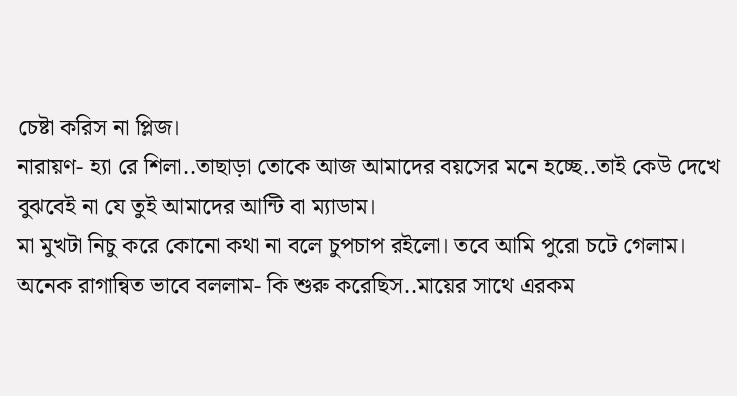চেষ্টা করিস না প্লিজ।
নারায়ণ- হ্যা রে শিলা..তাছাড়া তোকে আজ আমাদের বয়সের মনে হচ্ছে..তাই কেউ দেখে বুঝবেই না যে তুই আমাদের আন্টি বা ম্যাডাম।
মা মুখটা নিচু করে কোনো কথা না বলে চুপচাপ রইলো। তবে আমি পুরো চটে গেলাম। অনেক রাগান্বিত ভাবে বললাম- কি শুরু করেছিস..মায়ের সাথে এরকম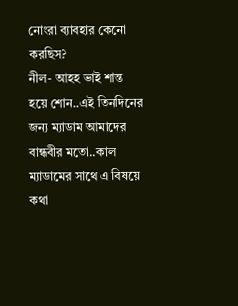নোংরা ব্যাবহার কেনো করছিস?
নীল- আহহ ভাই শান্ত হয়ে শোন..এই তিনদিনের জন্য ম্যাডাম আমাদের বান্ধবীর মতো..কাল ম্যাডামের সাথে এ বিষয়ে কথা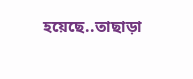হয়েছে..তাছাড়া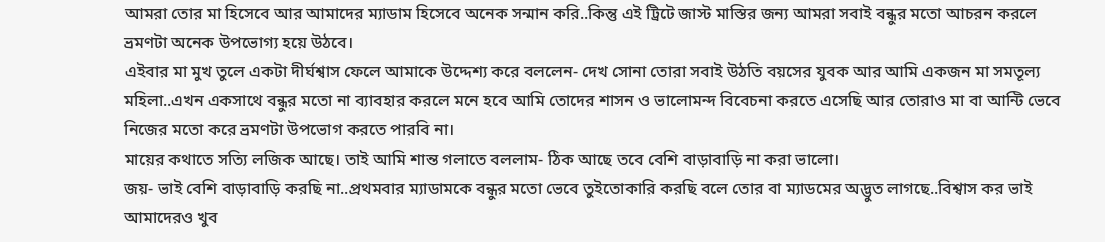আমরা তোর মা হিসেবে আর আমাদের ম্যাডাম হিসেবে অনেক সন্মান করি..কিন্তু এই ট্রিটে জাস্ট মাস্তির জন্য আমরা সবাই বন্ধুর মতো আচরন করলে ভ্রমণটা অনেক উপভোগ্য হয়ে উঠবে।
এইবার মা মুখ তুলে একটা দীর্ঘশ্বাস ফেলে আমাকে উদ্দেশ্য করে বললেন- দেখ সোনা তোরা সবাই উঠতি বয়সের যুবক আর আমি একজন মা সমতূল্য মহিলা..এখন একসাথে বন্ধুর মতো না ব্যাবহার করলে মনে হবে আমি তোদের শাসন ও ভালোমন্দ বিবেচনা করতে এসেছি আর তোরাও মা বা আন্টি ভেবে নিজের মতো করে ভ্রমণটা উপভোগ করতে পারবি না।
মায়ের কথাতে সত্যি লজিক আছে। তাই আমি শান্ত গলাতে বললাম- ঠিক আছে তবে বেশি বাড়াবাড়ি না করা ভালো।
জয়- ভাই বেশি বাড়াবাড়ি করছি না..প্রথমবার ম্যাডামকে বন্ধুর মতো ভেবে তুইতোকারি করছি বলে তোর বা ম্যাডমের অদ্ভুত লাগছে..বিশ্বাস কর ভাই আমাদেরও খুব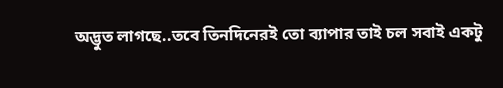অদ্ভুত লাগছে..তবে তিনদিনেরই তো ব্যাপার তাই চল সবাই একটু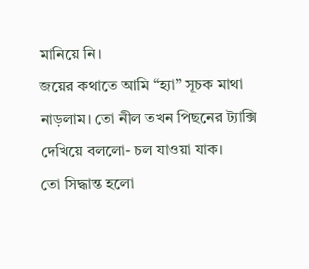মানিয়ে নি।
জয়ের কথাতে আমি “হ্যা” সূচক মাথা নাড়লাম। তো নীল তখন পিছনের ট্যাক্সি দেখিয়ে বললো- চল যাওয়া যাক।
তো সিদ্ধান্ত হলো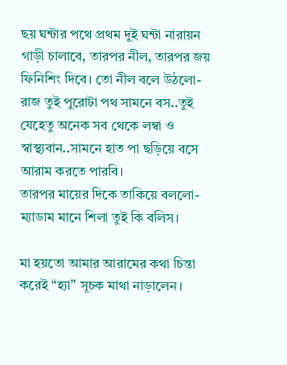ছয় ঘন্টার পথে প্রথম দুই ঘন্টা নারায়ন গাড়ী চালাবে, তারপর নীল, তারপর জয় ফিনিশিং দিবে। তো নীল বলে উঠলো- রাজ তুই পুরোটা পথ সামনে বস..তুই যেহেতু অনেক সব থেকে লম্বা ও স্বাস্থ্যবান..সামনে হাত পা ছড়িয়ে বসে আরাম করতে পারবি।
তারপর মায়ের দিকে তাকিয়ে বললো- ম্যাডাম মানে শিলা তুই কি বলিস।

মা হয়তো আমার আরামের কথা চিন্তা করেই “হ্যা” সূচক মাথা নাড়ালেন।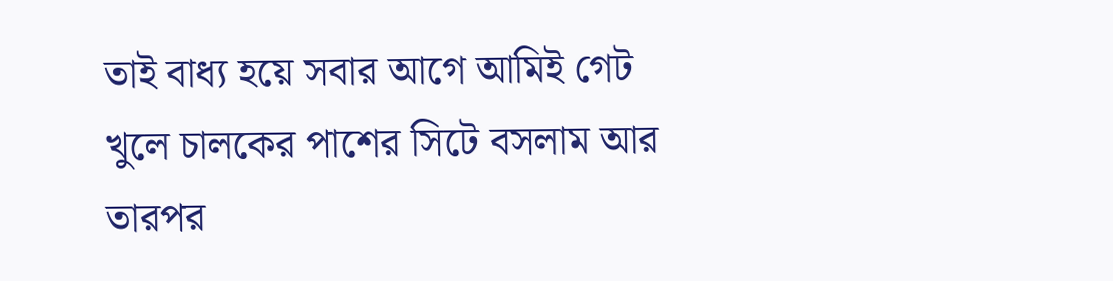তাই বাধ্য হয়ে সবার আগে আমিই গেট খুলে চালকের পাশের সিটে বসলাম আর তারপর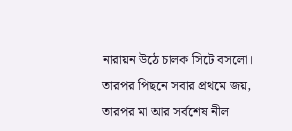নারায়ন উঠে চালক সিটে বসলো। তারপর পিছনে সবার প্রথমে জয়, তারপর মা আর সর্বশেষ নীল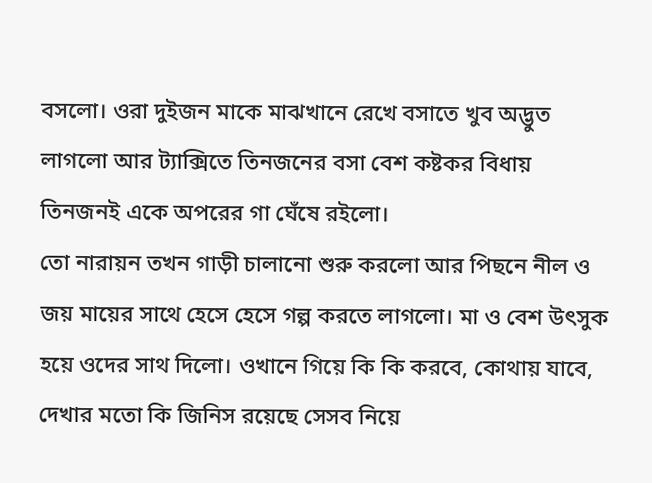বসলো। ওরা দুইজন মাকে মাঝখানে রেখে বসাতে খুব অদ্ভুত লাগলো আর ট্যাক্সিতে তিনজনের বসা বেশ কষ্টকর বিধায় তিনজনই একে অপরের গা ঘেঁষে রইলো।
তো নারায়ন তখন গাড়ী চালানো শুরু করলো আর পিছনে নীল ও জয় মায়ের সাথে হেসে হেসে গল্প করতে লাগলো। মা ও বেশ উৎসুক হয়ে ওদের সাথ দিলো। ওখানে গিয়ে কি কি করবে, কোথায় যাবে, দেখার মতো কি জিনিস রয়েছে সেসব নিয়ে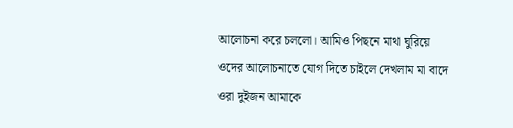আলোচনা করে চললো। আমিও পিছনে মাথা ঘুরিয়ে ওদের আলোচনাতে যোগ দিতে চাইলে দেখলাম মা বাদে ওরা দুইজন আমাকে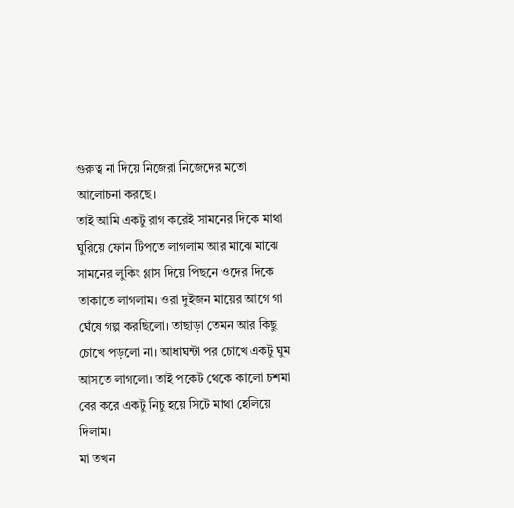গুরুত্ব না দিয়ে নিজেরা নিজেদের মতো আলোচনা করছে।
তাই আমি একটু রাগ করেই সামনের দিকে মাথা ঘুরিয়ে ফোন টিপতে লাগলাম আর মাঝে মাঝে সামনের লুকিং গ্লাস দিয়ে পিছনে ওদের দিকে তাকাতে লাগলাম। ওরা দুইজন মায়ের আগে গা ঘেঁষে গল্প করছিলো। তাছাড়া তেমন আর কিছু চোখে পড়লো না। আধাঘন্টা পর চোখে একটু ঘুম আসতে লাগলো। তাই পকেট থেকে কালো চশমা বের করে একটু নিচু হয়ে সিটে মাথা হেলিয়ে দিলাম।
মা তখন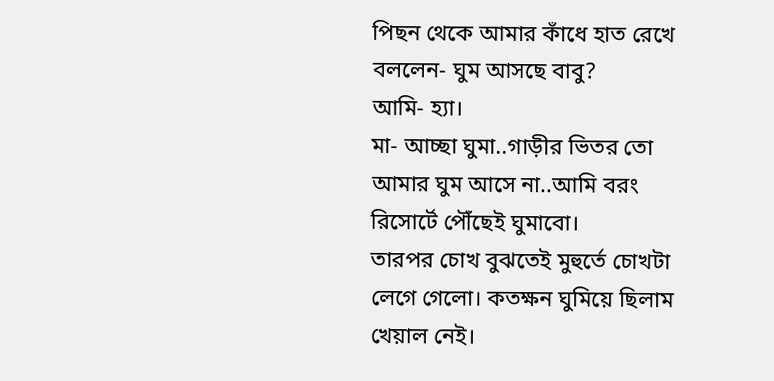পিছন থেকে আমার কাঁধে হাত রেখে বললেন- ঘুম আসছে বাবু?
আমি- হ্যা।
মা- আচ্ছা ঘুমা..গাড়ীর ভিতর তো আমার ঘুম আসে না..আমি বরং রিসোর্টে পৌঁছেই ঘুমাবো।
তারপর চোখ বুঝতেই মুহুর্তে চোখটা লেগে গেলো। কতক্ষন ঘুমিয়ে ছিলাম খেয়াল নেই।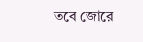তবে জোরে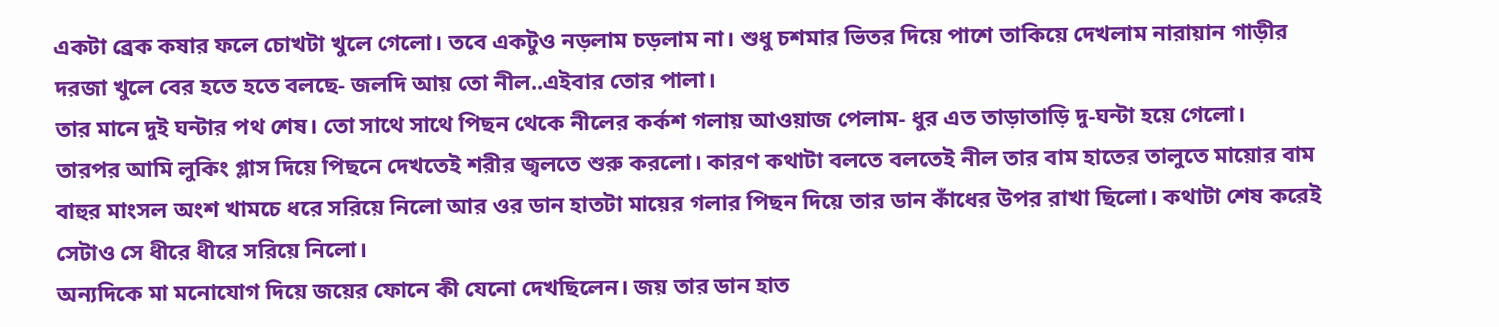একটা ব্রেক কষার ফলে চোখটা খুলে গেলো। তবে একটুও নড়লাম চড়লাম না। শুধু চশমার ভিতর দিয়ে পাশে তাকিয়ে দেখলাম নারায়ান গাড়ীর দরজা খুলে বের হতে হতে বলছে- জলদি আয় তো নীল..এইবার তোর পালা।
তার মানে দুই ঘন্টার পথ শেষ। তো সাথে সাথে পিছন থেকে নীলের কর্কশ গলায় আওয়াজ পেলাম- ধুর এত তাড়াতাড়ি দু-ঘন্টা হয়ে গেলো।
তারপর আমি লুকিং গ্লাস দিয়ে পিছনে দেখতেই শরীর জ্বলতে শুরু করলো। কারণ কথাটা বলতে বলতেই নীল তার বাম হাতের তালুতে মায়োর বাম বাহুর মাংসল অংশ খামচে ধরে সরিয়ে নিলো আর ওর ডান হাতটা মায়ের গলার পিছন দিয়ে তার ডান কাঁধের উপর রাখা ছিলো। কথাটা শেষ করেই সেটাও সে ধীরে ধীরে সরিয়ে নিলো।
অন্যদিকে মা মনোযোগ দিয়ে জয়ের ফোনে কী যেনো দেখছিলেন। জয় তার ডান হাত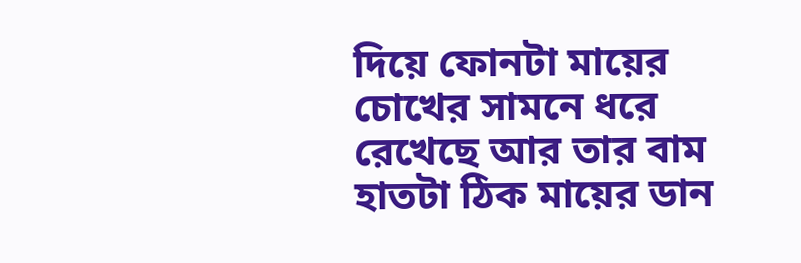দিয়ে ফোনটা মায়ের চোখের সামনে ধরে রেখেছে আর তার বাম হাতটা ঠিক মায়ের ডান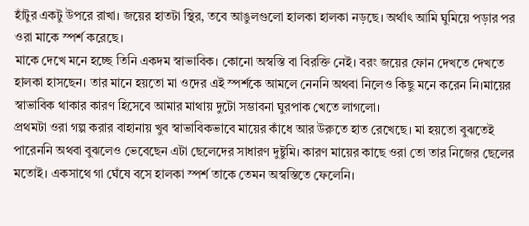হাঁটুর একটু উপরে রাখা। জয়ের হাতটা স্থির, তবে আঙুলগুলো হালকা হালকা নড়ছে। অর্থাৎ আমি ঘুমিয়ে পড়ার পর ওরা মাকে স্পর্শ করেছে।
মাকে দেখে মনে হচ্ছে তিনি একদম স্বাভাবিক। কোনো অস্বস্তি বা বিরক্তি নেই। বরং জয়ের ফোন দেখতে দেখতে হালকা হাসছেন। তার মানে হয়তো মা ওদের এই স্পর্শকে আমলে নেননি অথবা নিলেও কিছু মনে করেন নি।মায়ের স্বাভাবিক থাকার কারণ হিসেবে আমার মাথায় দুটো সম্ভাবনা ঘুরপাক খেতে লাগলো।
প্রথমটা ওরা গল্প করার বাহানায় খুব স্বাভাবিকভাবে মায়ের কাঁধে আর উরুতে হাত রেখেছে। মা হয়তো বুঝতেই পারেননি অথবা বুঝলেও ভেবেছেন এটা ছেলেদের সাধারণ দুষ্টুমি। কারণ মায়ের কাছে ওরা তো তার নিজের ছেলের মতোই। একসাথে গা ঘেঁষে বসে হালকা স্পর্শ তাকে তেমন অস্বস্তিতে ফেলেনি।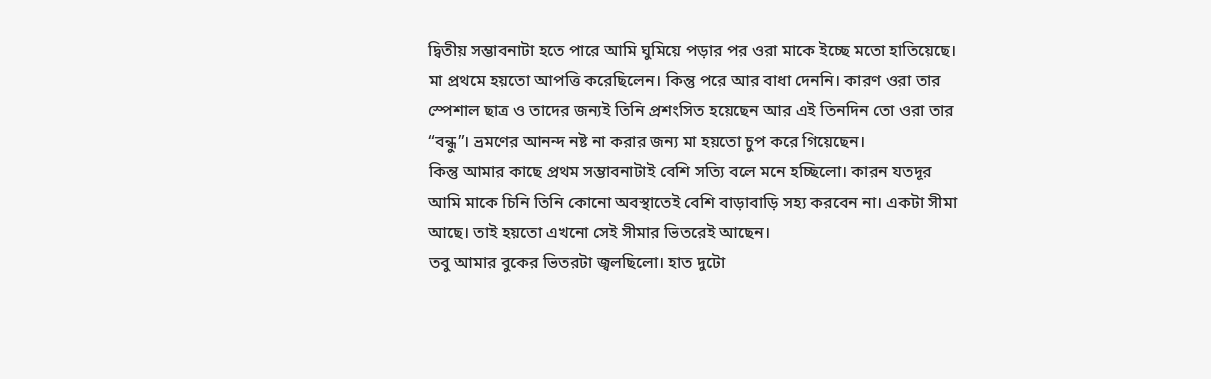দ্বিতীয় সম্ভাবনাটা হতে পারে আমি ঘুমিয়ে পড়ার পর ওরা মাকে ইচ্ছে মতো হাতিয়েছে। মা প্রথমে হয়তো আপত্তি করেছিলেন। কিন্তু পরে আর বাধা দেননি। কারণ ওরা তার স্পেশাল ছাত্র ও তাদের জন্যই তিনি প্রশংসিত হয়েছেন আর এই তিনদিন তো ওরা তার “বন্ধু”। ভ্রমণের আনন্দ নষ্ট না করার জন্য মা হয়তো চুপ করে গিয়েছেন।
কিন্তু আমার কাছে প্রথম সম্ভাবনাটাই বেশি সত্যি বলে মনে হচ্ছিলো। কারন যতদূর আমি মাকে চিনি তিনি কোনো অবস্থাতেই বেশি বাড়াবাড়ি সহ্য করবেন না। একটা সীমা আছে। তাই হয়তো এখনো সেই সীমার ভিতরেই আছেন।
তবু আমার বুকের ভিতরটা জ্বলছিলো। হাত দুটো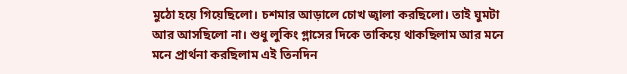মুঠো হয়ে গিয়েছিলো। চশমার আড়ালে চোখ জ্বালা করছিলো। তাই ঘুমটা আর আসছিলো না। শুধু লুকিং গ্লাসের দিকে তাকিয়ে থাকছিলাম আর মনে মনে প্রার্থনা করছিলাম এই তিনদিন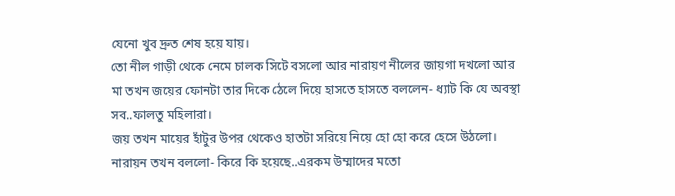যেনো খুব দ্রুত শেষ হয়ে যায়।
তো নীল গাড়ী থেকে নেমে চালক সিটে বসলো আর নারায়ণ নীলের জায়গা দখলো আর মা তখন জয়ের ফোনটা তার দিকে ঠেলে দিয়ে হাসতে হাসতে বললেন- ধ্যাট কি যে অবস্থা সব..ফালতু মহিলারা।
জয় তখন মায়ের হাঁটুর উপর থেকেও হাতটা সরিয়ে নিয়ে হো হো করে হেসে উঠলো। নারায়ন তখন বললো- কিরে কি হয়েছে..এরকম উম্মাদের মতো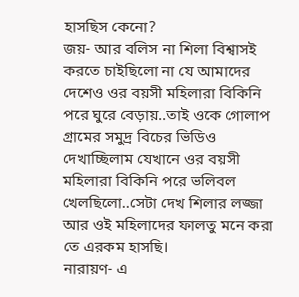হাসছিস কেনো?
জয়- আর বলিস না শিলা বিশ্বাসই করতে চাইছিলো না যে আমাদের দেশেও ওর বয়সী মহিলারা বিকিনি পরে ঘুরে বেড়ায়..তাই ওকে গোলাপ গ্রামের সমুদ্র বিচের ভিডিও দেখাচ্ছিলাম যেখানে ওর বয়সী মহিলারা বিকিনি পরে ভলিবল খেলছিলো..সেটা দেখ শিলার লজ্জা আর ওই মহিলাদের ফালতু মনে করা তে এরকম হাসছি।
নারায়ণ- এ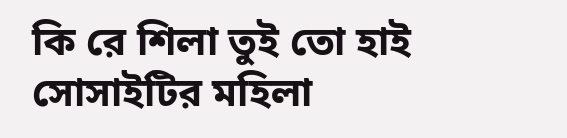কি রে শিলা তুই তো হাই সোসাইটির মহিলা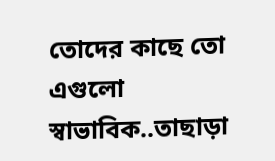তোদের কাছে তো এগুলো স্বাভাবিক..তাছাড়া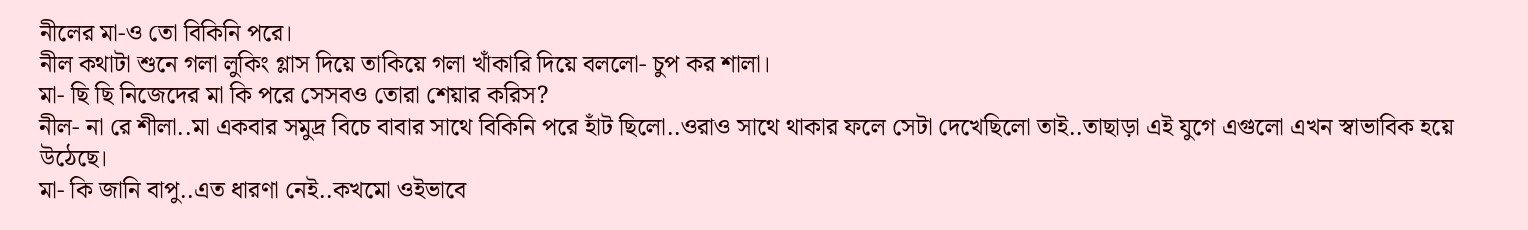নীলের মা-ও তো বিকিনি পরে।
নীল কথাটা শুনে গলা লুকিং গ্লাস দিয়ে তাকিয়ে গলা খাঁকারি দিয়ে বললো- চুপ কর শালা।
মা- ছি ছি নিজেদের মা কি পরে সেসবও তোরা শেয়ার করিস?
নীল- না রে শীলা..মা একবার সমুদ্র বিচে বাবার সাথে বিকিনি পরে হাঁট ছিলো..ওরাও সাথে থাকার ফলে সেটা দেখেছিলো তাই..তাছাড়া এই যুগে এগুলো এখন স্বাভাবিক হয়ে উঠেছে।
মা- কি জানি বাপু..এত ধারণা নেই..কখমো ওইভাবে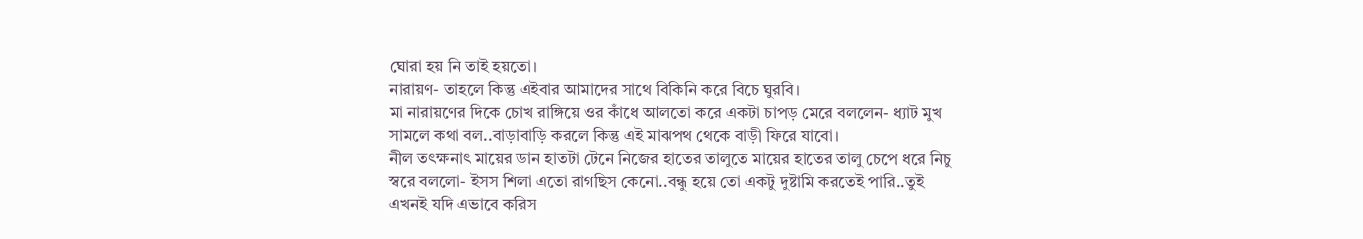ঘোরা হয় নি তাই হয়তো।
নারায়ণ- তাহলে কিন্তু এইবার আমাদের সাথে বিকিনি করে বিচে ঘুরবি।
মা নারায়ণের দিকে চোখ রাঙ্গিয়ে ওর কাঁধে আলতো করে একটা চাপড় মেরে বললেন- ধ্যাট মুখ সামলে কথা বল..বাড়াবাড়ি করলে কিন্তু এই মাঝপথ থেকে বাড়ী ফিরে যাবো।
নীল তৎক্ষনাৎ মায়ের ডান হাতটা টেনে নিজের হাতের তালুতে মায়ের হাতের তালু চেপে ধরে নিচু স্বরে বললো- ইসস শিলা এতো রাগছিস কেনো..বন্ধু হয়ে তো একটু দুষ্টামি করতেই পারি..তুই এখনই যদি এভাবে করিস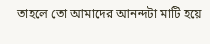তাহলে তো আমাদের আনন্দটা মাটি হয়ে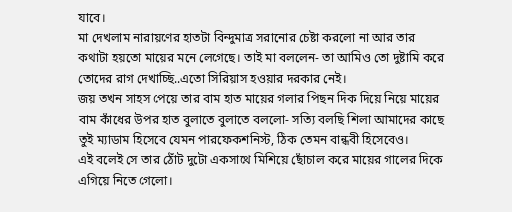যাবে।
মা দেখলাম নারায়ণের হাতটা বিন্দুমাত্র সরানোর চেষ্টা করলো না আর তার কথাটা হয়তো মায়ের মনে লেগেছে। তাই মা বললেন- তা আমিও তো দুষ্টামি করে তোদের রাগ দেখাচ্ছি..এতো সিরিয়াস হওয়ার দরকার নেই।
জয় তখন সাহস পেয়ে তার বাম হাত মায়ের গলার পিছন দিক দিয়ে নিয়ে মায়ের বাম কাঁধের উপর হাত বুলাতে বুলাতে বললো- সত্যি বলছি শিলা আমাদের কাছে তুই ম্যাডাম হিসেবে যেমন পারফেকশনিস্ট, ঠিক তেমন বান্ধবী হিসেবেও।
এই বলেই সে তার ঠোঁট দুটো একসাথে মিশিয়ে ছোঁচাল করে মায়ের গালের দিকে এগিয়ে নিতে গেলো।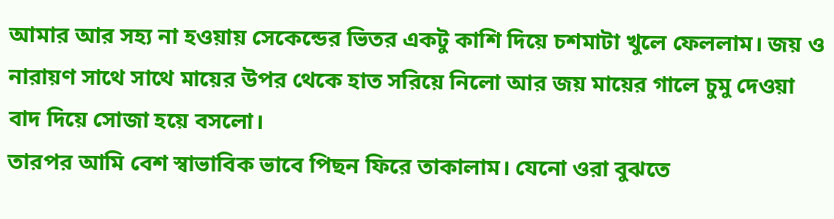আমার আর সহ্য না হওয়ায় সেকেন্ডের ভিতর একটু কাশি দিয়ে চশমাটা খুলে ফেললাম। জয় ও নারায়ণ সাথে সাথে মায়ের উপর থেকে হাত সরিয়ে নিলো আর জয় মায়ের গালে চুমু দেওয়া বাদ দিয়ে সোজা হয়ে বসলো।
তারপর আমি বেশ স্বাভাবিক ভাবে পিছন ফিরে তাকালাম। যেনো ওরা বুঝতে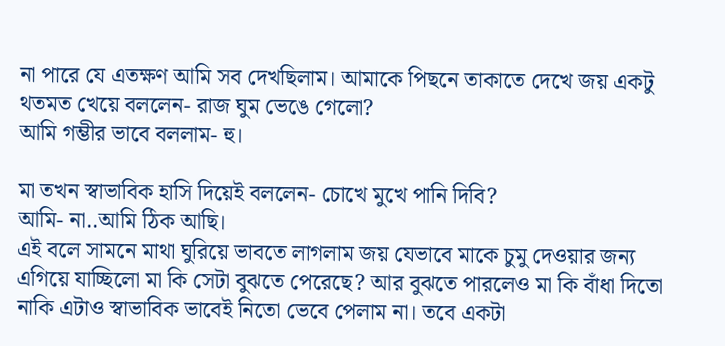না পারে যে এতক্ষণ আমি সব দেখছিলাম। আমাকে পিছনে তাকাতে দেখে জয় একটু থতমত খেয়ে বললেন- রাজ ঘুম ভেঙে গেলো?
আমি গম্ভীর ভাবে বললাম- হু।

মা তখন স্বাভাবিক হাসি দিয়েই বললেন- চোখে মুখে পানি দিবি?
আমি- না..আমি ঠিক আছি।
এই বলে সামনে মাথা ঘুরিয়ে ভাবতে লাগলাম জয় যেভাবে মাকে চুমু দেওয়ার জন্য এগিয়ে যাচ্ছিলো মা কি সেটা বুঝতে পেরেছে? আর বুঝতে পারলেও মা কি বাঁধা দিতো নাকি এটাও স্বাভাবিক ভাবেই নিতো ভেবে পেলাম না। তবে একটা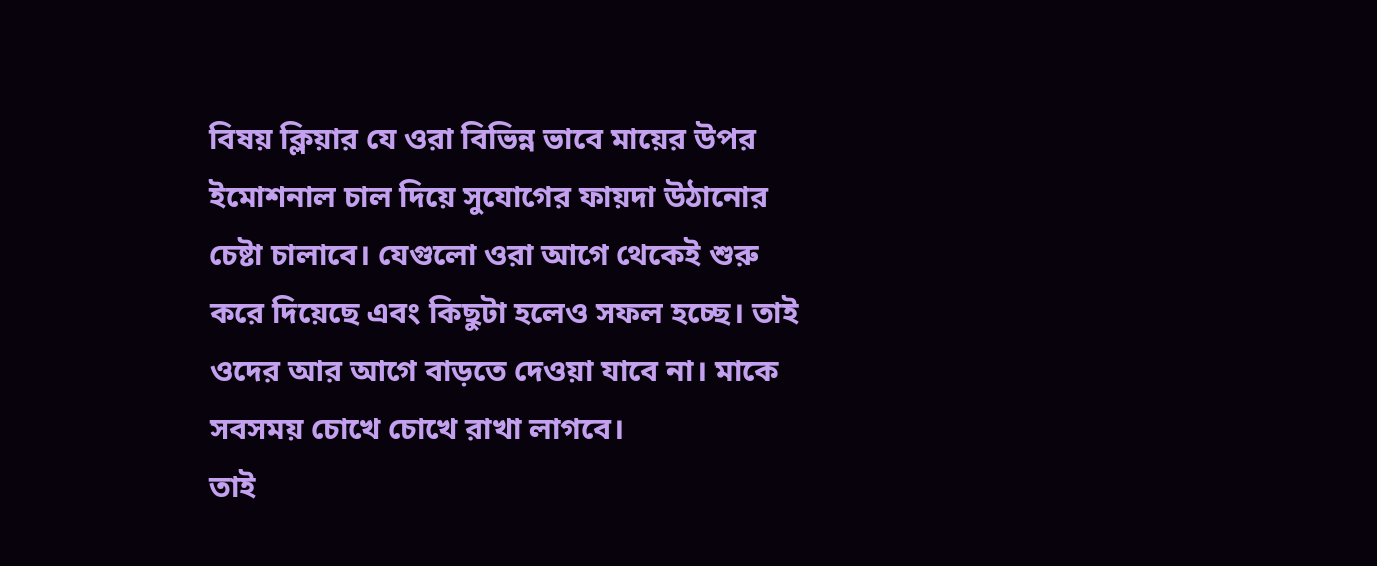বিষয় ক্লিয়ার যে ওরা বিভিন্ন ভাবে মায়ের উপর ইমোশনাল চাল দিয়ে সুযোগের ফায়দা উঠানোর চেষ্টা চালাবে। যেগুলো ওরা আগে থেকেই শুরু করে দিয়েছে এবং কিছুটা হলেও সফল হচ্ছে। তাই ওদের আর আগে বাড়তে দেওয়া যাবে না। মাকে সবসময় চোখে চোখে রাখা লাগবে।
তাই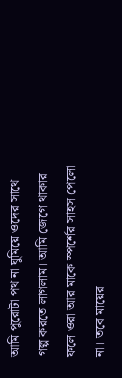আমি পুরোটা পথ না ঘুমিয়ে ওদের সাথে গল্প করতে লাগলাম। আমি জেগে থাকার ফলে ওরা আর মাকে স্পর্শের সাহস পেলো না। তবে মায়ের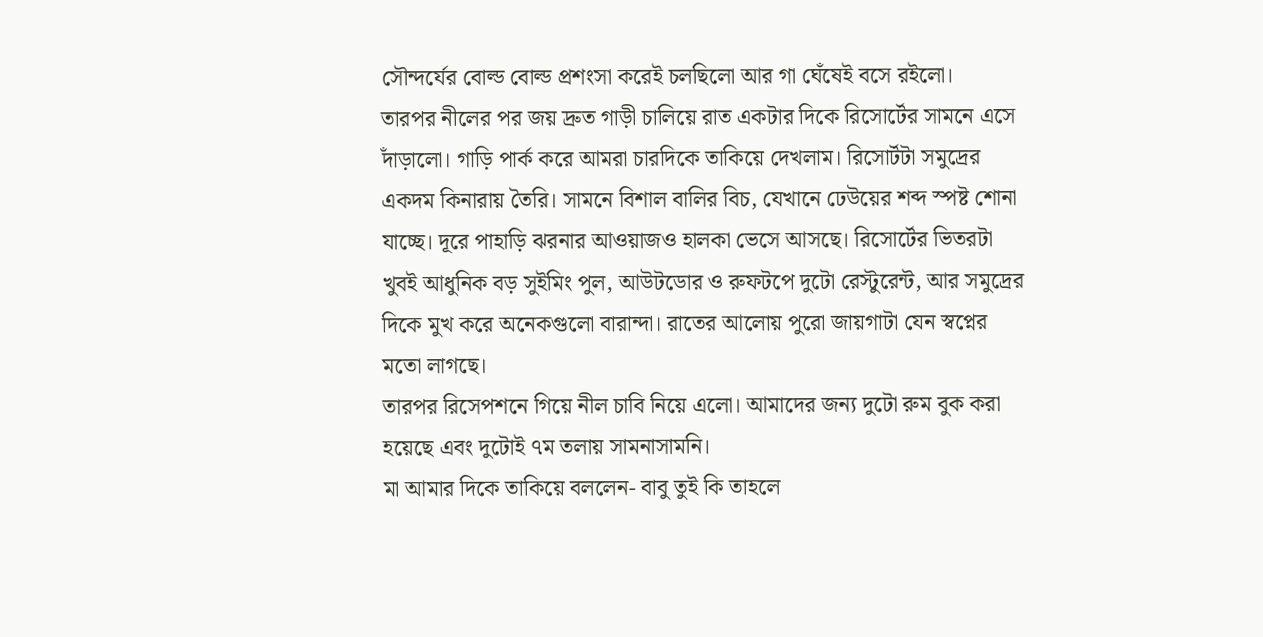সৌন্দর্যের বোল্ড বোল্ড প্রশংসা করেই চলছিলো আর গা ঘেঁষেই বসে রইলো।
তারপর নীলের পর জয় দ্রুত গাড়ী চালিয়ে রাত একটার দিকে রিসোর্টের সামনে এসে দাঁড়ালো। গাড়ি পার্ক করে আমরা চারদিকে তাকিয়ে দেখলাম। রিসোর্টটা সমুদ্রের একদম কিনারায় তৈরি। সামনে বিশাল বালির বিচ, যেখানে ঢেউয়ের শব্দ স্পষ্ট শোনা যাচ্ছে। দূরে পাহাড়ি ঝরনার আওয়াজও হালকা ভেসে আসছে। রিসোর্টের ভিতরটা খুবই আধুনিক বড় সুইমিং পুল, আউটডোর ও রুফটপে দুটো রেস্টুরেন্ট, আর সমুদ্রের দিকে মুখ করে অনেকগুলো বারান্দা। রাতের আলোয় পুরো জায়গাটা যেন স্বপ্নের মতো লাগছে।
তারপর রিসেপশনে গিয়ে নীল চাবি নিয়ে এলো। আমাদের জন্য দুটো রুম বুক করা হয়েছে এবং দুটোই ৭ম তলায় সামনাসামনি।
মা আমার দিকে তাকিয়ে বললেন- বাবু তুই কি তাহলে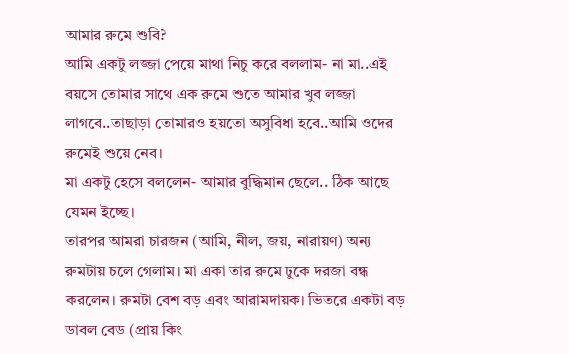আমার রুমে শুবি?
আমি একটু লজ্জা পেয়ে মাথা নিচু করে বললাম- না মা..এই বয়সে তোমার সাথে এক রুমে শুতে আমার খুব লজ্জা লাগবে..তাছাড়া তোমারও হয়তো অসুবিধা হবে..আমি ওদের রুমেই শুয়ে নেব।
মা একটু হেসে বললেন- আমার বুদ্ধিমান ছেলে.. ঠিক আছে যেমন ইচ্ছে।
তারপর আমরা চারজন (আমি, নীল, জয়, নারায়ণ) অন্য রুমটায় চলে গেলাম। মা একা তার রুমে ঢুকে দরজা বন্ধ করলেন। রুমটা বেশ বড় এবং আরামদায়ক। ভিতরে একটা বড় ডাবল বেড (প্রায় কিং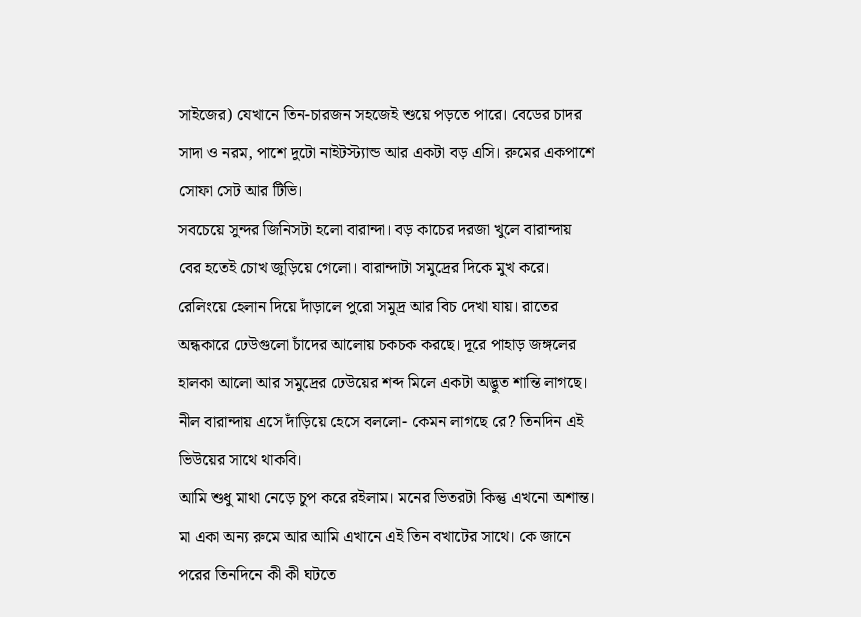সাইজের) যেখানে তিন-চারজন সহজেই শুয়ে পড়তে পারে। বেডের চাদর সাদা ও নরম, পাশে দুটো নাইটস্ট্যান্ড আর একটা বড় এসি। রুমের একপাশে সোফা সেট আর টিভি।
সবচেয়ে সুন্দর জিনিসটা হলো বারান্দা। বড় কাচের দরজা খুলে বারান্দায় বের হতেই চোখ জুড়িয়ে গেলো। বারান্দাটা সমুদ্রের দিকে মুখ করে। রেলিংয়ে হেলান দিয়ে দাঁড়ালে পুরো সমুদ্র আর বিচ দেখা যায়। রাতের অন্ধকারে ঢেউগুলো চাঁদের আলোয় চকচক করছে। দূরে পাহাড় জঙ্গলের হালকা আলো আর সমুদ্রের ঢেউয়ের শব্দ মিলে একটা অদ্ভুত শান্তি লাগছে।
নীল বারান্দায় এসে দাঁড়িয়ে হেসে বললো- কেমন লাগছে রে? তিনদিন এই ভিউয়ের সাথে থাকবি।
আমি শুধু মাথা নেড়ে চুপ করে রইলাম। মনের ভিতরটা কিন্তু এখনো অশান্ত। মা একা অন্য রুমে আর আমি এখানে এই তিন বখাটের সাথে। কে জানে পরের তিনদিনে কী কী ঘটতে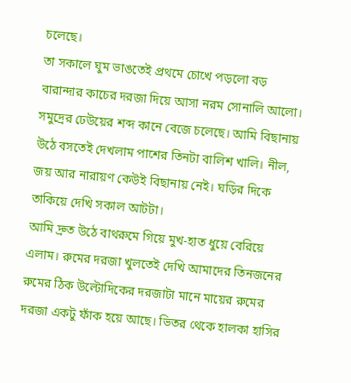চলেছে।
তা সকালে ঘুম ভাঙতেই প্রথমে চোখে পড়লো বড় বারান্দার কাচের দরজা দিয়ে আসা নরম সোনালি আলো। সমুদ্রের ঢেউয়ের শব্দ কানে বেজে চলেছে। আমি বিছানায় উঠে বসতেই দেখলাম পাশের তিনটা বালিশ খালি। নীল, জয় আর নারায়ণ কেউই বিছানায় নেই। ঘড়ির দিকে তাকিয়ে দেখি সকাল আটটা।
আমি দ্রুত উঠে বাথরুমে গিয়ে মুখ-হাত ধুয়ে বেরিয়ে এলাম। রুমের দরজা খুলতেই দেখি আমাদের তিনজনের রুমের ঠিক উল্টোদিকের দরজাটা মানে মায়ের রুমের দরজা একটু ফাঁক হয়ে আছে। ভিতর থেকে হালকা হাসির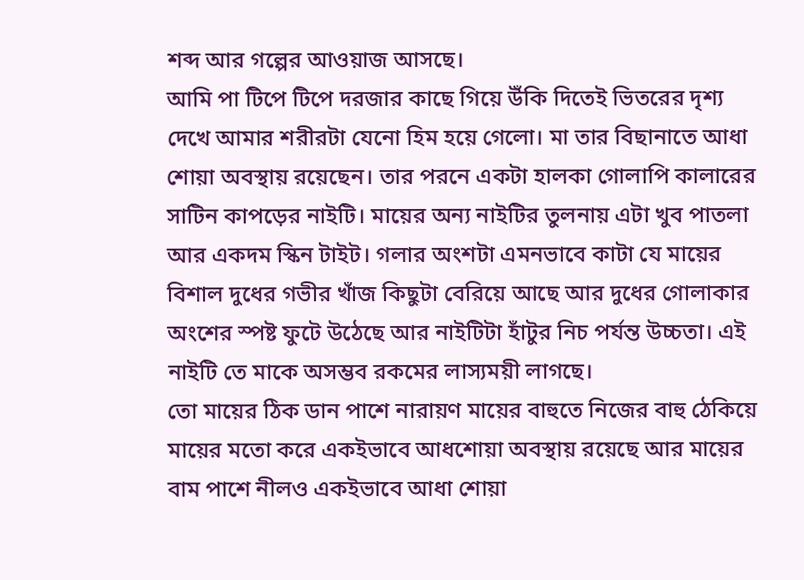শব্দ আর গল্পের আওয়াজ আসছে।
আমি পা টিপে টিপে দরজার কাছে গিয়ে উঁকি দিতেই ভিতরের দৃশ্য দেখে আমার শরীরটা যেনো হিম হয়ে গেলো। মা তার বিছানাতে আধা শোয়া অবস্থায় রয়েছেন। তার পরনে একটা হালকা গোলাপি কালারের সাটিন কাপড়ের নাইটি। মায়ের অন্য নাইটির তুলনায় এটা খুব পাতলা আর একদম স্কিন টাইট। গলার অংশটা এমনভাবে কাটা যে মায়ের বিশাল দুধের গভীর খাঁজ কিছুটা বেরিয়ে আছে আর দুধের গোলাকার অংশের স্পষ্ট ফুটে উঠেছে আর নাইটিটা হাঁটুর নিচ পর্যন্ত উচ্চতা। এই নাইটি তে মাকে অসম্ভব রকমের লাস্যময়ী লাগছে।
তো মায়ের ঠিক ডান পাশে নারায়ণ মায়ের বাহুতে নিজের বাহু ঠেকিয়ে মায়ের মতো করে একইভাবে আধশোয়া অবস্থায় রয়েছে আর মায়ের বাম পাশে নীলও একইভাবে আধা শোয়া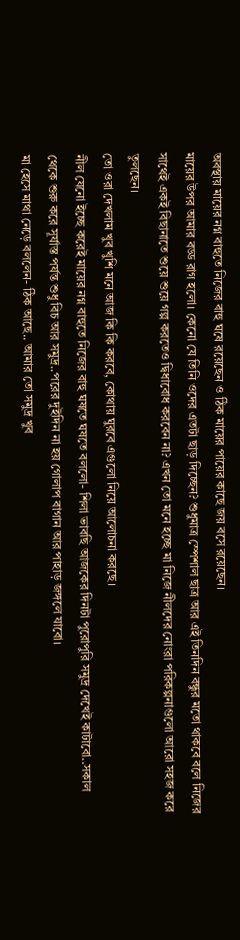অবস্থায় মায়ের নগ্ন বাহুতে নিজের বাহু ঘষে রয়েছেন ও ঠিক মায়ের পায়ের কাছে জয় বসে রয়েছেন।
মায়ের উপর আমার বড্ড রাগ হলো। কেনো যে তিনি ওদের এতটা ছাড় দিচ্ছেন? শুধুমাত্র স্পেশাল ছাত্র আর এই তিনদিন বন্ধুর মতো থাকবে বলে নিজের সাথেই একই বিছানাতে শুয়ে শুয়ে গল্প করতেও দ্বিধাবোধ করবেন না? এখন তো মনে হচ্ছে মা নিজে নীলদের নোংরা পরিকল্পনাগুলো আরো সহজ করে তুলছেন।
তো ওরা দেখলাম খুব খুশি মনে আজ কি কি করবে, কোথায় ঘুরবে এগুলো নিয়ে আলোচনা করছে।
নীল যেনো ইচ্ছে করেই মায়ের নগ্ন বাহুতে নিজের বাহু ঘষতে ঘষতে বললো- শিলা ভাবছি আজকের দিনটা পুরোপুরি সমুদ্র দেখেই কাটাবো..সকাল থেকে শুরু করে সূর্যাস্ত পর্যন্ত শুধু বিচ আর সমুদ্র..পরের দুইদিন না হয় গোলাপ বাগান আর পাহাড় জঙ্গলে যাবো।
মা হেসে মাথা নেড়ে বললেন- ঠিক আছে.. আমার তো সমুদ্র খুব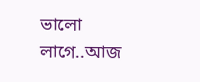ভালো লাগে..আজ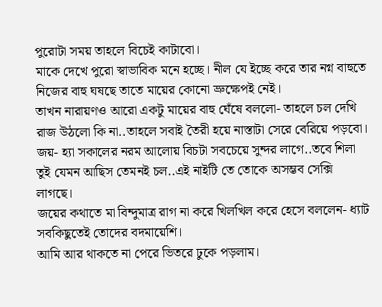পুরোটা সময় তাহলে বিচেই কাটাবো।
মাকে দেখে পুরো স্বাভাবিক মনে হচ্ছে। নীল যে ইচ্ছে করে তার নগ্ন বাহুতে নিজের বাহু ঘষছে তাতে মায়ের কোনো ভ্রুক্ষেপই নেই।
তাখন নারায়ণও আরো একটু মায়ের বাহু ঘেঁষে বললো- তাহলে চল দেখি রাজ উঠলো কি না..তাহলে সবাই তৈরী হয়ে নাস্তাটা সেরে বেরিয়ে পড়বো।
জয়- হ্যা সকালের নরম আলোয় বিচটা সবচেয়ে সুন্দর লাগে..তবে শিলা তুই যেমন আছিস তেমনই চল..এই নাইটি তে তোকে অসম্ভব সেক্সি লাগছে।
জয়ের কথাতে মা বিন্দুমাত্র রাগ না করে খিলখিল করে হেসে বললেন- ধ্যাট সবকিছুতেই তোদের বদমায়েশি।
আমি আর থাকতে না পেরে ভিতরে ঢুকে পড়লাম।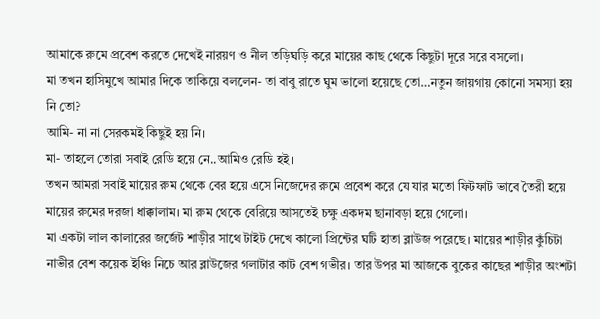আমাকে রুমে প্রবেশ করতে দেখেই নারয়ণ ও নীল তড়িঘড়ি করে মায়ের কাছ থেকে কিছুটা দূরে সরে বসলো।
মা তখন হাসিমুখে আমার দিকে তাকিয়ে বললেন- তা বাবু রাতে ঘুম ভালো হয়েছে তো…নতুন জায়গায় কোনো সমস্যা হয় নি তো?
আমি- না না সেরকমই কিছুই হয় নি।
মা- তাহলে তোরা সবাই রেডি হয়ে নে..আমিও রেডি হই।
তখন আমরা সবাই মায়ের রুম থেকে বের হয়ে এসে নিজেদের রুমে প্রবেশ করে যে যার মতো ফিটফাট ভাবে তৈরী হয়ে মায়ের রুমের দরজা ধাক্কালাম। মা রুম থেকে বেরিয়ে আসতেই চক্ষু একদম ছানাবড়া হয়ে গেলো।
মা একটা লাল কালারের জর্জেট শাড়ীর সাথে টাইট দেখে কালো প্রিন্টের ঘটি হাতা ব্লাউজ পরেছে। মায়ের শাড়ীর কুঁচিটা নাভীর বেশ কয়েক ইঞ্চি নিচে আর ব্লাউজের গলাটার কাট বেশ গভীর। তার উপর মা আজকে বুকের কাছের শাড়ীর অংশটা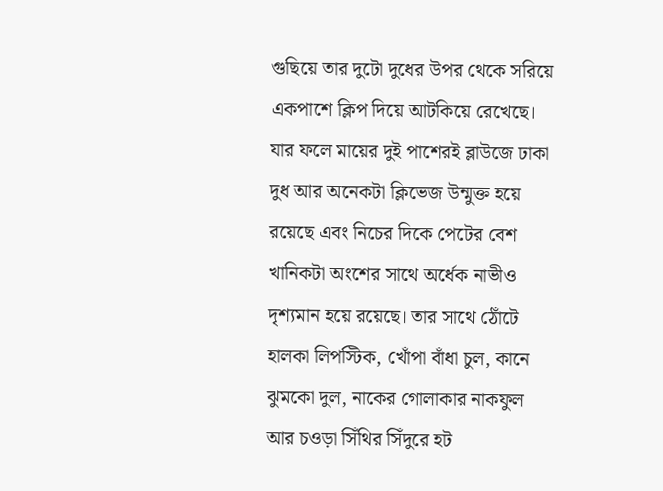গুছিয়ে তার দুটো দুধের উপর থেকে সরিয়ে একপাশে ক্লিপ দিয়ে আটকিয়ে রেখেছে। যার ফলে মায়ের দুই পাশেরই ব্লাউজে ঢাকা দুধ আর অনেকটা ক্লিভেজ উন্মুক্ত হয়ে রয়েছে এবং নিচের দিকে পেটের বেশ খানিকটা অংশের সাথে অর্ধেক নাভীও দৃশ্যমান হয়ে রয়েছে। তার সাথে ঠোঁটে হালকা লিপস্টিক, খোঁপা বাঁধা চুল, কানে ঝুমকো দুল, নাকের গোলাকার নাকফুল আর চওড়া সিঁথির সিঁদুরে হট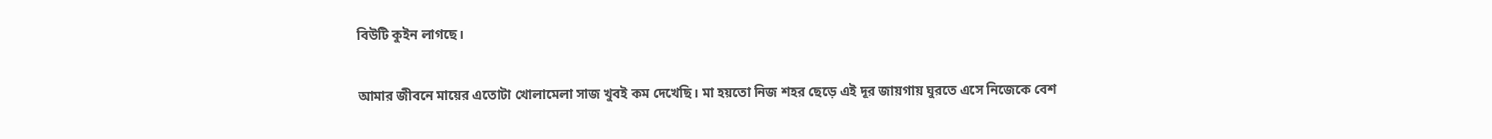বিউটি কুইন লাগছে।

আমার জীবনে মায়ের এতোটা খোলামেলা সাজ খুবই কম দেখেছি। মা হয়তো নিজ শহর ছেড়ে এই দূর জায়গায় ঘুরতে এসে নিজেকে বেশ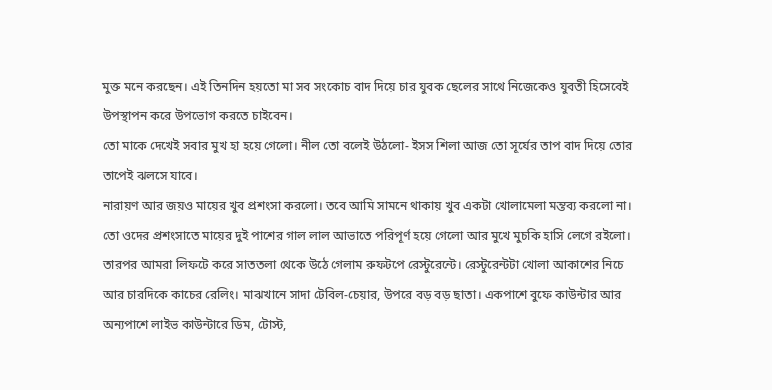মুক্ত মনে করছেন। এই তিনদিন হয়তো মা সব সংকোচ বাদ দিয়ে চার যুবক ছেলের সাথে নিজেকেও যুবতী হিসেবেই উপস্থাপন করে উপভোগ করতে চাইবেন।
তো মাকে দেখেই সবার মুখ হা হয়ে গেলো। নীল তো বলেই উঠলো- ইসস শিলা আজ তো সূর্যের তাপ বাদ দিয়ে তোর তাপেই ঝলসে যাবে।
নারায়ণ আর জয়ও মায়ের খুব প্রশংসা করলো। তবে আমি সামনে থাকায় খুব একটা খোলামেলা মন্তব্য করলো না। তো ওদের প্রশংসাতে মায়ের দুই পাশের গাল লাল আভাতে পরিপূর্ণ হয়ে গেলো আর মুখে মুচকি হাসি লেগে রইলো।
তারপর আমরা লিফটে করে সাততলা থেকে উঠে গেলাম রুফটপে রেস্টুরেন্টে। রেস্টুরেন্টটা খোলা আকাশের নিচে আর চারদিকে কাচের রেলিং। মাঝখানে সাদা টেবিল-চেয়ার, উপরে বড় বড় ছাতা। একপাশে বুফে কাউন্টার আর অন্যপাশে লাইভ কাউন্টারে ডিম, টোস্ট,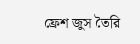ফ্রেশ জুস তৈরি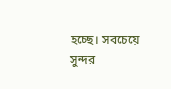হচ্ছে। সবচেয়ে সুন্দর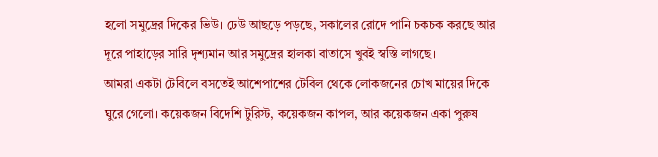হলো সমুদ্রের দিকের ভিউ। ঢেউ আছড়ে পড়ছে, সকালের রোদে পানি চকচক করছে আর দূরে পাহাড়ের সারি দৃশ্যমান আর সমুদ্রের হালকা বাতাসে খুবই স্বস্তি লাগছে।
আমরা একটা টেবিলে বসতেই আশেপাশের টেবিল থেকে লোকজনের চোখ মায়ের দিকে ঘুরে গেলো। কয়েকজন বিদেশি টুরিস্ট, কয়েকজন কাপল, আর কয়েকজন একা পুরুষ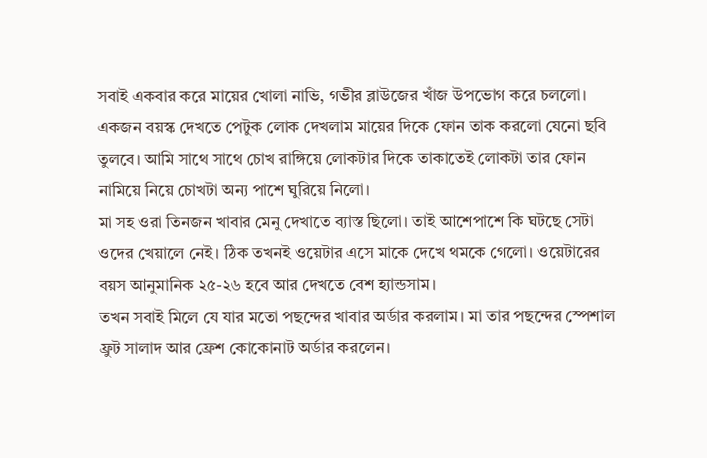সবাই একবার করে মায়ের খোলা নাভি, গভীর ব্লাউজের খাঁজ উপভোগ করে চললো। একজন বয়স্ক দেখতে পেটুক লোক দেখলাম মায়ের দিকে ফোন তাক করলো যেনো ছবি তুলবে। আমি সাথে সাথে চোখ রাঙ্গিয়ে লোকটার দিকে তাকাতেই লোকটা তার ফোন নামিয়ে নিয়ে চোখটা অন্য পাশে ঘুরিয়ে নিলো।
মা সহ ওরা তিনজন খাবার মেনু দেখাতে ব্যাস্ত ছিলো। তাই আশেপাশে কি ঘটছে সেটা ওদের খেয়ালে নেই। ঠিক তখনই ওয়েটার এসে মাকে দেখে থমকে গেলো। ওয়েটারের বয়স আনুমানিক ২৫-২৬ হবে আর দেখতে বেশ হ্যান্ডসাম।
তখন সবাই মিলে যে যার মতো পছন্দের খাবার অর্ডার করলাম। মা তার পছন্দের স্পেশাল ফ্রুট সালাদ আর ফ্রেশ কোকোনাট অর্ডার করলেন।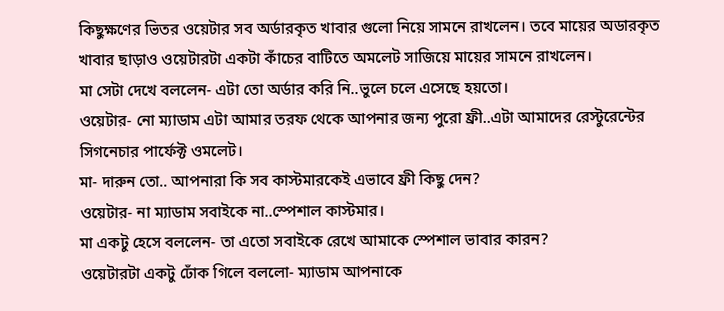কিছুক্ষণের ভিতর ওয়েটার সব অর্ডারকৃত খাবার গুলো নিয়ে সামনে রাখলেন। তবে মায়ের অডারকৃত খাবার ছাড়াও ওয়েটারটা একটা কাঁচের বাটিতে অমলেট সাজিয়ে মায়ের সামনে রাখলেন।
মা সেটা দেখে বললেন- এটা তো অর্ডার করি নি..ভুলে চলে এসেছে হয়তো।
ওয়েটার- নো ম্যাডাম এটা আমার তরফ থেকে আপনার জন্য পুরো ফ্রী..এটা আমাদের রেস্টুরেন্টের সিগনেচার পার্ফেক্ট ওমলেট।
মা- দারুন তো.. আপনারা কি সব কাস্টমারকেই এভাবে ফ্রী কিছু দেন?
ওয়েটার- না ম্যাডাম সবাইকে না..স্পেশাল কাস্টমার।
মা একটু হেসে বললেন- তা এতো সবাইকে রেখে আমাকে স্পেশাল ভাবার কারন?
ওয়েটারটা একটু ঢোঁক গিলে বললো- ম্যাডাম আপনাকে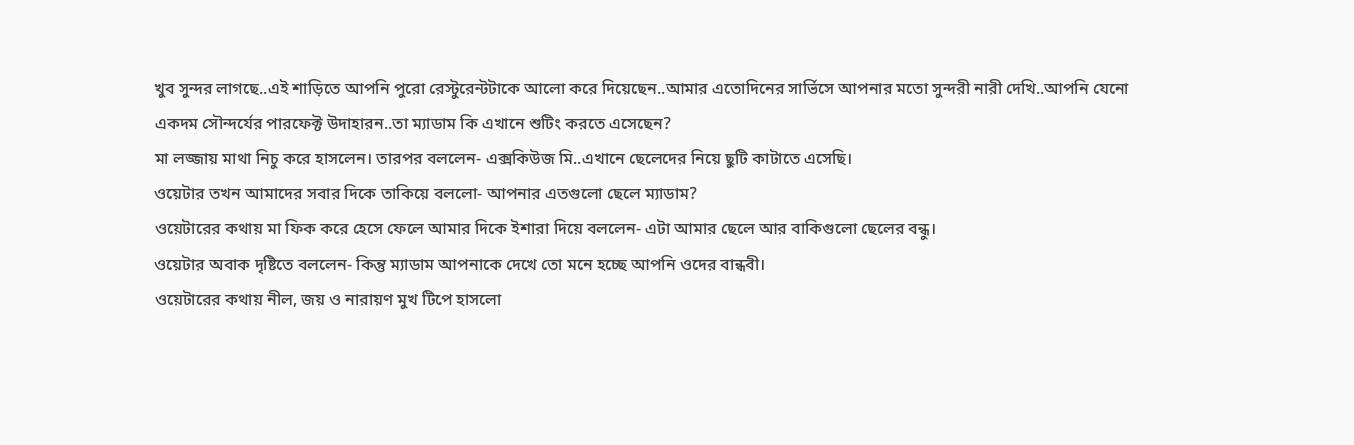খুব সুন্দর লাগছে..এই শাড়িতে আপনি পুরো রেস্টুরেন্টটাকে আলো করে দিয়েছেন..আমার এতোদিনের সার্ভিসে আপনার মতো সুন্দরী নারী দেখি..আপনি যেনো একদম সৌন্দর্যের পারফেক্ট উদাহারন..তা ম্যাডাম কি এখানে শুটিং করতে এসেছেন?
মা লজ্জায় মাথা নিচু করে হাসলেন। তারপর বললেন- এক্সকিউজ মি..এখানে ছেলেদের নিয়ে ছুটি কাটাতে এসেছি।
ওয়েটার তখন আমাদের সবার দিকে তাকিয়ে বললো- আপনার এতগুলো ছেলে ম্যাডাম?
ওয়েটারের কথায় মা ফিক করে হেসে ফেলে আমার দিকে ইশারা দিয়ে বললেন- এটা আমার ছেলে আর বাকিগুলো ছেলের বন্ধু।
ওয়েটার অবাক দৃষ্টিতে বললেন- কিন্তু ম্যাডাম আপনাকে দেখে তো মনে হচ্ছে আপনি ওদের বান্ধবী।
ওয়েটারের কথায় নীল, জয় ও নারায়ণ মুখ টিপে হাসলো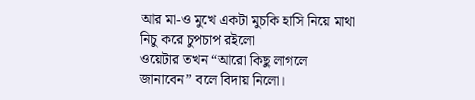আর মা-ও মুখে একটা মুচকি হাসি নিয়ে মাথা নিচু করে চুপচাপ রইলো
ওয়েটার তখন “আরো কিছু লাগলে জানাবেন” বলে বিদায় নিলো।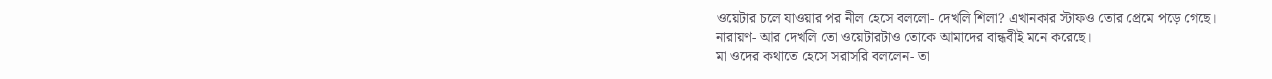ওয়েটার চলে যাওয়ার পর নীল হেসে বললো- দেখলি শিলা? এখানকার স্টাফও তোর প্রেমে পড়ে গেছে।
নারায়ণ- আর দেখলি তো ওয়েটারটাও তোকে আমাদের বান্ধবীই মনে করেছে।
মা ওদের কথাতে হেসে সরাসরি বললেন- তা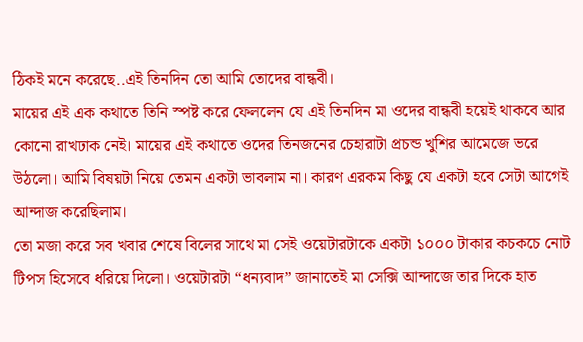ঠিকই মনে করেছে..এই তিনদিন তো আমি তোদের বান্ধবী।
মায়ের এই এক কথাতে তিনি স্পষ্ট করে ফেললেন যে এই তিনদিন মা ওদের বান্ধবী হয়েই থাকবে আর কোনো রাখঢাক নেই। মায়ের এই কথাতে ওদের তিনজনের চেহারাটা প্রচন্ড খুশির আমেজে ভরে উঠলো। আমি বিষয়টা নিয়ে তেমন একটা ভাবলাম না। কারণ এরকম কিছু যে একটা হবে সেটা আগেই আন্দাজ করেছিলাম।
তো মজা করে সব খবার শেষে বিলের সাথে মা সেই ওয়েটারটাকে একটা ১০০০ টাকার কচকচে নোট টিপস হিসেবে ধরিয়ে দিলো। ওয়েটারটা “ধন্যবাদ” জানাতেই মা সেক্সি আন্দাজে তার দিকে হাত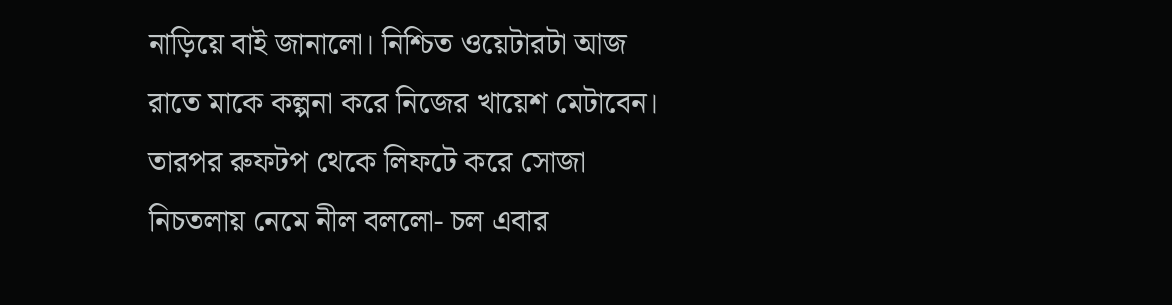নাড়িয়ে বাই জানালো। নিশ্চিত ওয়েটারটা আজ রাতে মাকে কল্পনা করে নিজের খায়েশ মেটাবেন।
তারপর রুফটপ থেকে লিফটে করে সোজা নিচতলায় নেমে নীল বললো- চল এবার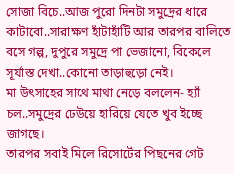সোজা বিচে..আজ পুরো দিনটা সমুদ্রের ধারে কাটাবো..সারাক্ষণ হাঁটাহাঁটি আর তারপর বালিতে বসে গল্প, দুপুরে সমুদ্রে পা ভেজানো, বিকেলে সূর্যাস্ত দেখা..কোনো তাড়াহুড়ো নেই।
মা উৎসাহের সাথে মাথা নেড়ে বললেন- হ্যাঁ চল..সমুদ্রের ঢেউয়ে হারিয়ে যেতে খুব ইচ্ছে জাগছে।
তারপর সবাই মিলে রিসোর্টের পিছনের গেট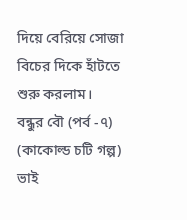দিয়ে বেরিয়ে সোজা বিচের দিকে হাঁটতে শুরু করলাম।
বন্ধুর বৌ (পর্ব -৭) (কাকোল্ড চটি গল্প)
ভাই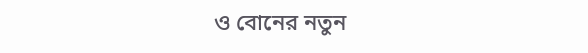ও বোনের নতুন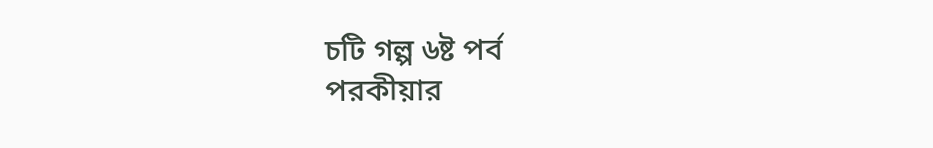চটি গল্প ৬ষ্ট পর্ব
পরকীয়ার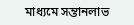মাধ্যমে সন্তানলাভ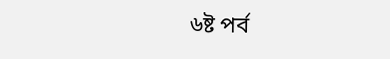৬ষ্ট পর্ব